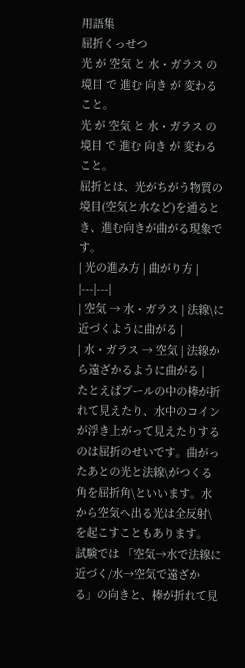用語集
屈折くっせつ
光 が 空気 と 水・ガラス の 境目 で 進む 向き が 変わる こと。
光 が 空気 と 水・ガラス の 境目 で 進む 向き が 変わる こと。
屈折とは、光がちがう物質の境目(空気と水など)を通るとき、進む向きが曲がる現象です。
| 光の進み方 | 曲がり方 |
|---|---|
| 空気 → 水・ガラス | 法線\に近づくように曲がる |
| 水・ガラス → 空気 | 法線から遠ざかるように曲がる |
たとえばプールの中の棒が折れて見えたり、水中のコインが浮き上がって見えたりするのは屈折のせいです。曲がったあとの光と法線\がつくる角を屈折角\といいます。水から空気へ出る光は全反射\を起こすこともあります。
試験では 「空気→水で法線に近づく/水→空気で遠ざかる」の向きと、棒が折れて見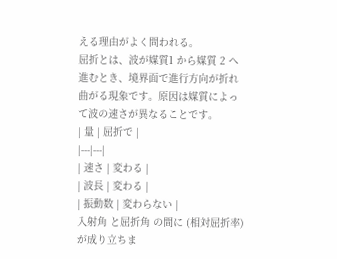える理由がよく問われる。
屈折とは、波が媒質1 から媒質 2 へ進むとき、境界面で進行方向が折れ曲がる現象です。原因は媒質によって波の速さが異なることです。
| 量 | 屈折で |
|---|---|
| 速さ | 変わる |
| 波長 | 変わる |
| 振動数 | 変わらない |
入射角 と屈折角 の間に (相対屈折率)が成り立ちま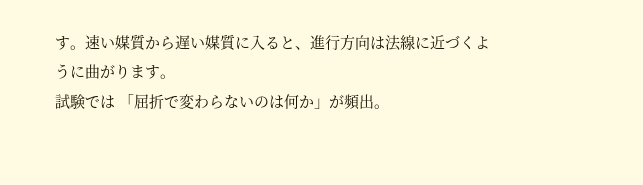す。速い媒質から遅い媒質に入ると、進行方向は法線に近づくように曲がります。
試験では 「屈折で変わらないのは何か」が頻出。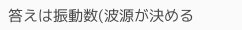答えは振動数(波源が決める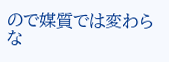ので媒質では変わらな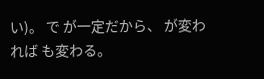い)。 で が一定だから、 が変われば も変わる。